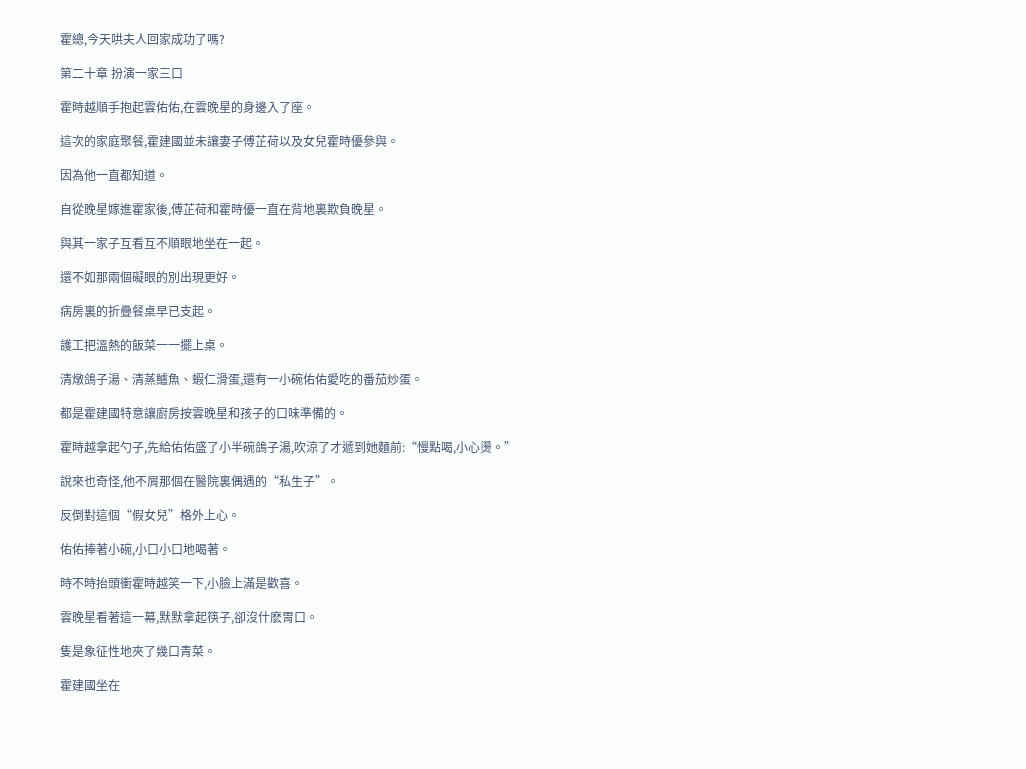霍總,今天哄夫人回家成功了嗎?

第二十章 扮演一家三口

霍時越順手抱起雲佑佑,在雲晚星的身邊入了座。

這次的家庭聚餐,霍建國並未讓妻子傅芷荷以及女兒霍時優參與。

因為他一直都知道。

自從晚星嫁進霍家後,傅芷荷和霍時優一直在背地裏欺負晚星。

與其一家子互看互不順眼地坐在一起。

還不如那兩個礙眼的別出現更好。

病房裏的折疊餐桌早已支起。

護工把溫熱的飯菜一一擺上桌。

清燉鴿子湯、清蒸鱸魚、蝦仁滑蛋,還有一小碗佑佑愛吃的番茄炒蛋。

都是霍建國特意讓廚房按雲晚星和孩子的口味準備的。

霍時越拿起勺子,先給佑佑盛了小半碗鴿子湯,吹涼了才遞到她麵前:“慢點喝,小心燙。”

說來也奇怪,他不屑那個在醫院裏偶遇的“私生子”。

反倒對這個“假女兒”格外上心。

佑佑捧著小碗,小口小口地喝著。

時不時抬頭衝霍時越笑一下,小臉上滿是歡喜。

雲晚星看著這一幕,默默拿起筷子,卻沒什麽胃口。

隻是象征性地夾了幾口青菜。

霍建國坐在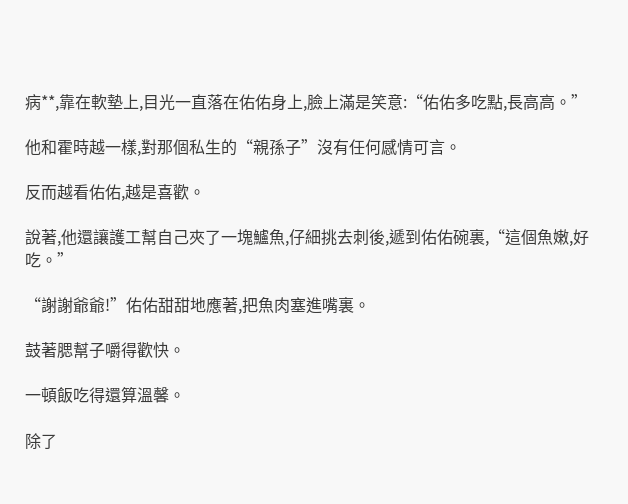病**,靠在軟墊上,目光一直落在佑佑身上,臉上滿是笑意:“佑佑多吃點,長高高。”

他和霍時越一樣,對那個私生的“親孫子”沒有任何感情可言。

反而越看佑佑,越是喜歡。

說著,他還讓護工幫自己夾了一塊鱸魚,仔細挑去刺後,遞到佑佑碗裏,“這個魚嫩,好吃。”

“謝謝爺爺!”佑佑甜甜地應著,把魚肉塞進嘴裏。

鼓著腮幫子嚼得歡快。

一頓飯吃得還算溫馨。

除了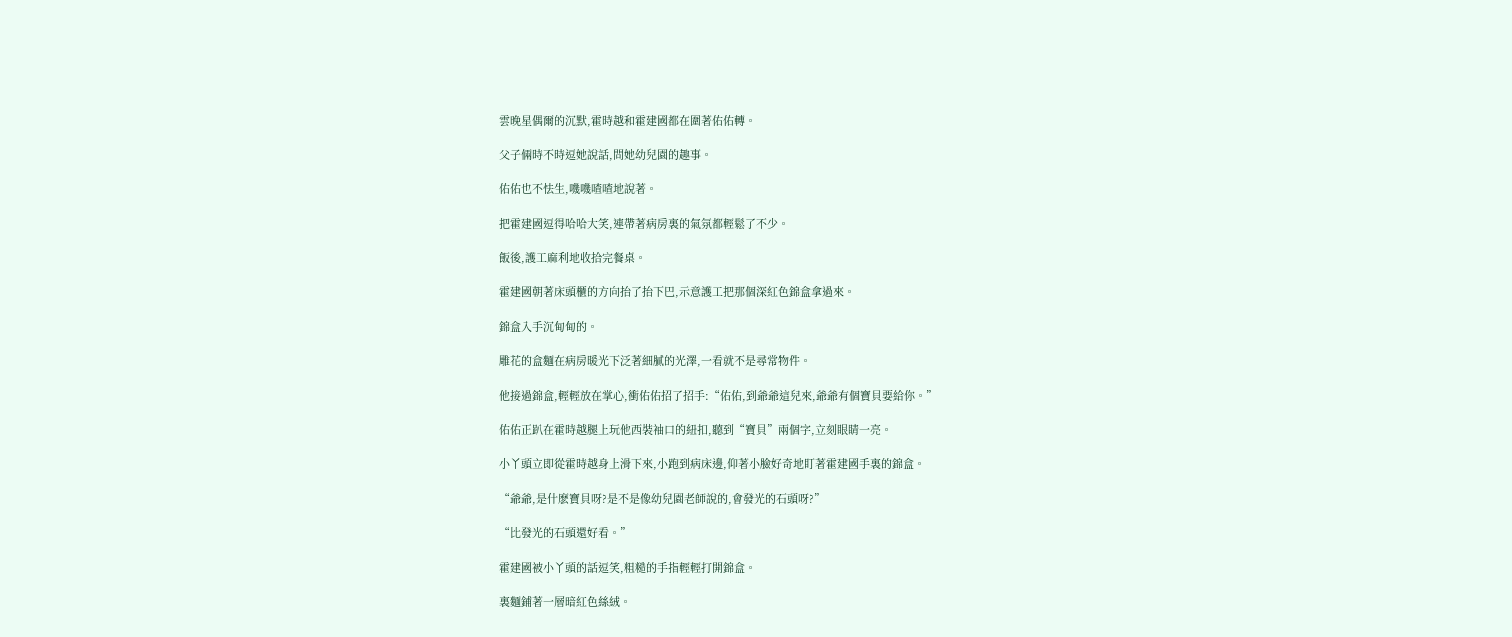雲晚星偶爾的沉默,霍時越和霍建國都在圍著佑佑轉。

父子倆時不時逗她說話,問她幼兒園的趣事。

佑佑也不怯生,嘰嘰喳喳地說著。

把霍建國逗得哈哈大笑,連帶著病房裏的氣氛都輕鬆了不少。

飯後,護工麻利地收拾完餐桌。

霍建國朝著床頭櫃的方向抬了抬下巴,示意護工把那個深紅色錦盒拿過來。

錦盒入手沉甸甸的。

雕花的盒麵在病房暖光下泛著細膩的光澤,一看就不是尋常物件。

他接過錦盒,輕輕放在掌心,衝佑佑招了招手:“佑佑,到爺爺這兒來,爺爺有個寶貝要給你。”

佑佑正趴在霍時越腿上玩他西裝袖口的紐扣,聽到“寶貝”兩個字,立刻眼睛一亮。

小丫頭立即從霍時越身上滑下來,小跑到病床邊,仰著小臉好奇地盯著霍建國手裏的錦盒。

“爺爺,是什麽寶貝呀?是不是像幼兒園老師說的,會發光的石頭呀?”

“比發光的石頭還好看。”

霍建國被小丫頭的話逗笑,粗糙的手指輕輕打開錦盒。

裏麵鋪著一層暗紅色絲絨。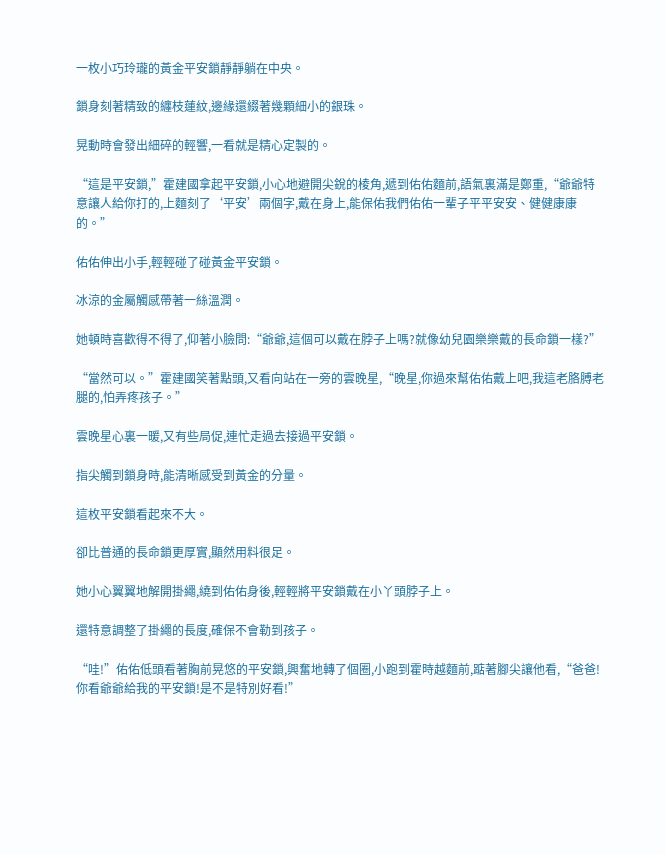一枚小巧玲瓏的黃金平安鎖靜靜躺在中央。

鎖身刻著精致的纏枝蓮紋,邊緣還綴著幾顆細小的銀珠。

晃動時會發出細碎的輕響,一看就是精心定製的。

“這是平安鎖,”霍建國拿起平安鎖,小心地避開尖銳的棱角,遞到佑佑麵前,語氣裏滿是鄭重,“爺爺特意讓人給你打的,上麵刻了‘平安’兩個字,戴在身上,能保佑我們佑佑一輩子平平安安、健健康康的。”

佑佑伸出小手,輕輕碰了碰黃金平安鎖。

冰涼的金屬觸感帶著一絲溫潤。

她頓時喜歡得不得了,仰著小臉問:“爺爺,這個可以戴在脖子上嗎?就像幼兒園樂樂戴的長命鎖一樣?”

“當然可以。”霍建國笑著點頭,又看向站在一旁的雲晚星,“晚星,你過來幫佑佑戴上吧,我這老胳膊老腿的,怕弄疼孩子。”

雲晚星心裏一暖,又有些局促,連忙走過去接過平安鎖。

指尖觸到鎖身時,能清晰感受到黃金的分量。

這枚平安鎖看起來不大。

卻比普通的長命鎖更厚實,顯然用料很足。

她小心翼翼地解開掛繩,繞到佑佑身後,輕輕將平安鎖戴在小丫頭脖子上。

還特意調整了掛繩的長度,確保不會勒到孩子。

“哇!”佑佑低頭看著胸前晃悠的平安鎖,興奮地轉了個圈,小跑到霍時越麵前,踮著腳尖讓他看,“爸爸!你看爺爺給我的平安鎖!是不是特別好看!”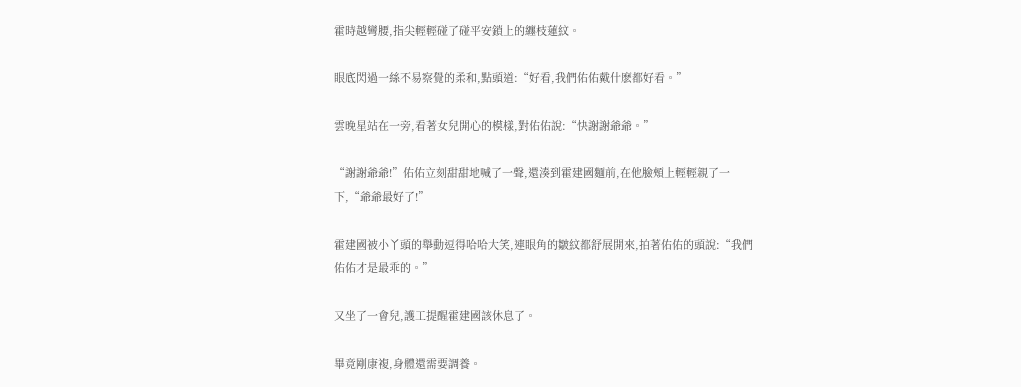霍時越彎腰,指尖輕輕碰了碰平安鎖上的纏枝蓮紋。

眼底閃過一絲不易察覺的柔和,點頭道:“好看,我們佑佑戴什麽都好看。”

雲晚星站在一旁,看著女兒開心的模樣,對佑佑說:“快謝謝爺爺。”

“謝謝爺爺!”佑佑立刻甜甜地喊了一聲,還湊到霍建國麵前,在他臉頰上輕輕親了一下,“爺爺最好了!”

霍建國被小丫頭的舉動逗得哈哈大笑,連眼角的皺紋都舒展開來,拍著佑佑的頭說:“我們佑佑才是最乖的。”

又坐了一會兒,護工提醒霍建國該休息了。

畢竟剛康複,身體還需要調養。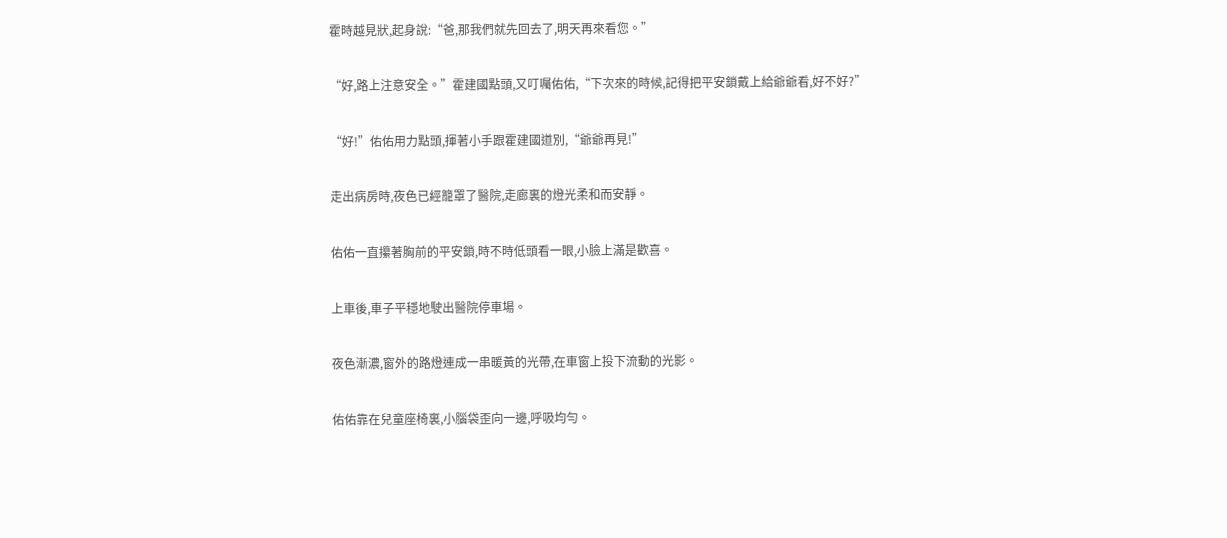霍時越見狀,起身說:“爸,那我們就先回去了,明天再來看您。”

“好,路上注意安全。”霍建國點頭,又叮囑佑佑,“下次來的時候,記得把平安鎖戴上給爺爺看,好不好?”

“好!”佑佑用力點頭,揮著小手跟霍建國道別,“爺爺再見!”

走出病房時,夜色已經籠罩了醫院,走廊裏的燈光柔和而安靜。

佑佑一直攥著胸前的平安鎖,時不時低頭看一眼,小臉上滿是歡喜。

上車後,車子平穩地駛出醫院停車場。

夜色漸濃,窗外的路燈連成一串暖黃的光帶,在車窗上投下流動的光影。

佑佑靠在兒童座椅裏,小腦袋歪向一邊,呼吸均勻。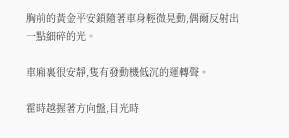胸前的黃金平安鎖隨著車身輕微晃動,偶爾反射出一點細碎的光。

車廂裏很安靜,隻有發動機低沉的運轉聲。

霍時越握著方向盤,目光時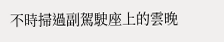不時掃過副駕駛座上的雲晚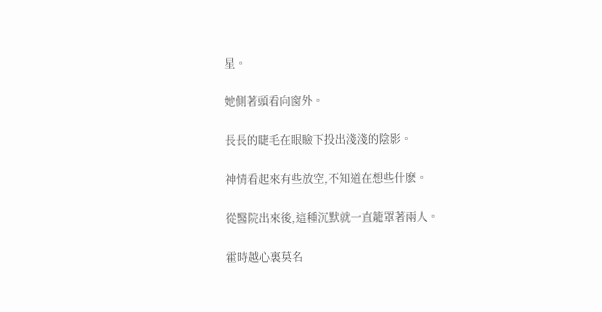星。

她側著頭看向窗外。

長長的睫毛在眼瞼下投出淺淺的陰影。

神情看起來有些放空,不知道在想些什麽。

從醫院出來後,這種沉默就一直籠罩著兩人。

霍時越心裏莫名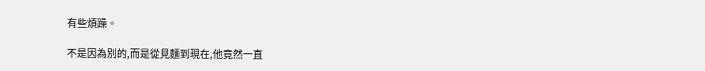有些煩躁。

不是因為別的,而是從見麵到現在,他竟然一直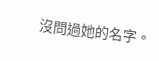沒問過她的名字。